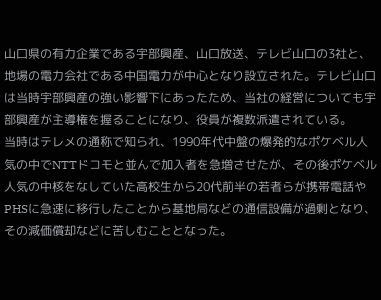山口県の有力企業である宇部興産、山口放送、テレビ山口の3社と、地場の電力会社である中国電力が中心となり設立された。テレビ山口は当時宇部興産の強い影響下にあったため、当社の経営についても宇部興産が主導権を握ることになり、役員が複数派遣されている。
当時はテレメの通称で知られ、1990年代中盤の爆発的なポケベル人気の中でNTTドコモと並んで加入者を急増させたが、その後ポケベル人気の中核をなしていた高校生から20代前半の若者らが携帯電話やPHSに急速に移行したことから基地局などの通信設備が過剰となり、その減価償却などに苦しむこととなった。